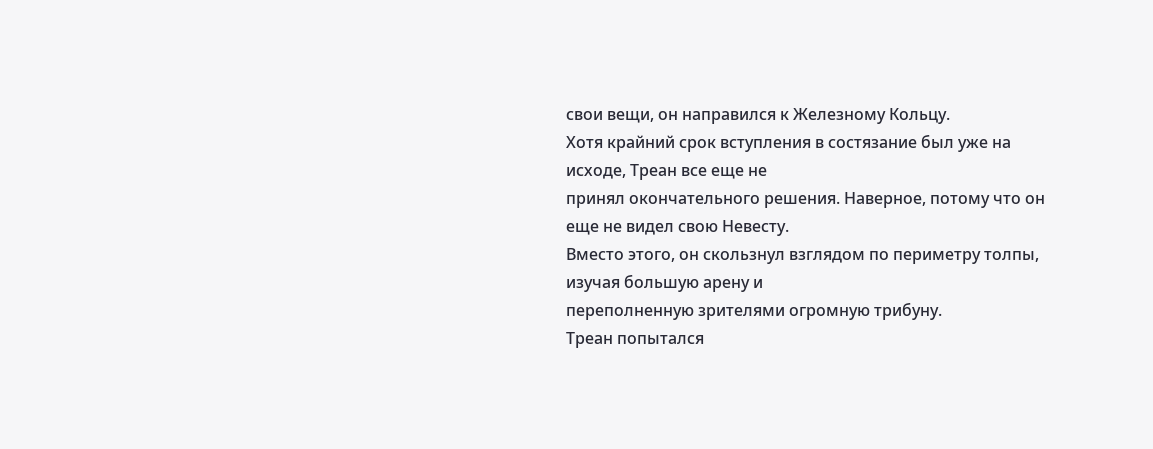свои вещи, он направился к Железному Кольцу.
Хотя крайний срок вступления в состязание был уже на исходе, Треан все еще не
принял окончательного решения. Наверное, потому что он еще не видел свою Невесту.
Вместо этого, он скользнул взглядом по периметру толпы, изучая большую арену и
переполненную зрителями огромную трибуну.
Треан попытался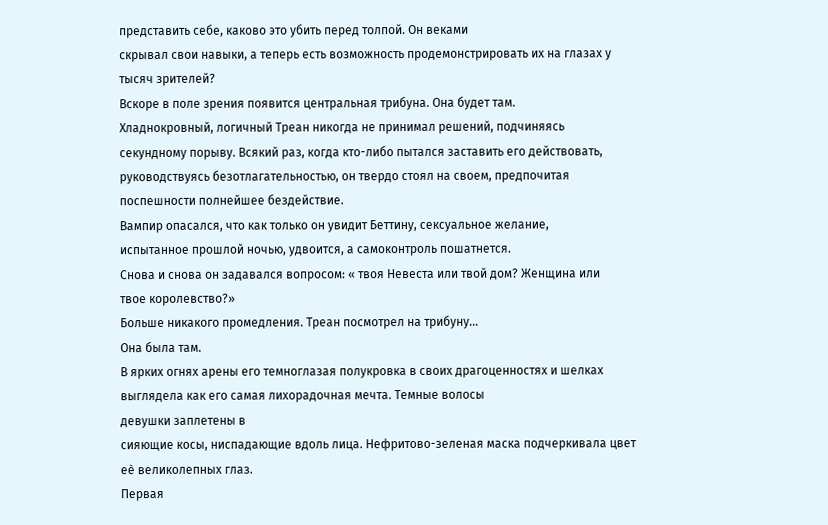представить себе, каково это убить перед толпой. Он веками
скрывал свои навыки, а теперь есть возможность продемонстрировать их на глазах у
тысяч зрителей?
Вскоре в поле зрения появится центральная трибуна. Она будет там.
Хладнокровный, логичный Треан никогда не принимал решений, подчиняясь
секундному порыву. Всякий раз, когда кто-либо пытался заставить его действовать,
руководствуясь безотлагательностью, он твердо стоял на своем, предпочитая
поспешности полнейшее бездействие.
Вампир опасался, что как только он увидит Беттину, сексуальное желание,
испытанное прошлой ночью, удвоится, а самоконтроль пошатнется.
Снова и снова он задавался вопросом: « твоя Невеста или твой дом? Женщина или
твое королевство?»
Больше никакого промедления. Треан посмотрел на трибуну...
Она была там.
В ярких огнях арены его темноглазая полукровка в своих драгоценностях и шелках
выглядела как его самая лихорадочная мечта. Темные волосы
девушки заплетены в
сияющие косы, ниспадающие вдоль лица. Нефритово-зеленая маска подчеркивала цвет
еѐ великолепных глаз.
Первая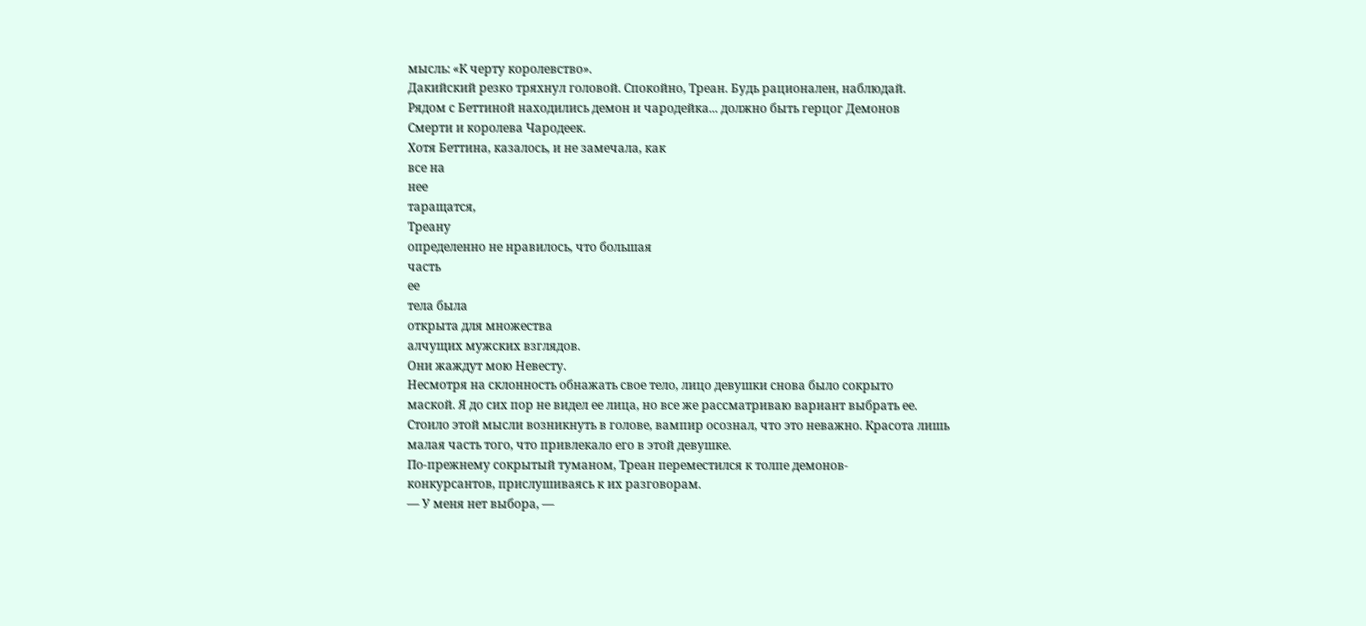мысль: «К черту королевство».
Дакийский резко тряхнул головой. Спокойно, Треан. Будь рационален, наблюдай.
Рядом с Беттиной находились демон и чародейка... должно быть герцог Демонов
Смерти и королева Чародеек.
Хотя Беттина, казалось, и не замечала, как
все на
нее
таращатся,
Треану
определенно не нравилось, что большая
часть
ее
тела была
открыта для множества
алчущих мужских взглядов.
Они жаждут мою Невесту.
Несмотря на склонность обнажать свое тело, лицо девушки снова было сокрыто
маской. Я до сих пор не видел ее лица, но все же рассматриваю вариант выбрать ее.
Стоило этой мысли возникнуть в голове, вампир осознал, что это неважно. Красота лишь
малая часть того, что привлекало его в этой девушке.
По-прежнему сокрытый туманом, Треан переместился к толпе демонов-
конкурсантов, прислушиваясь к их разговорам.
— У меня нет выбора, —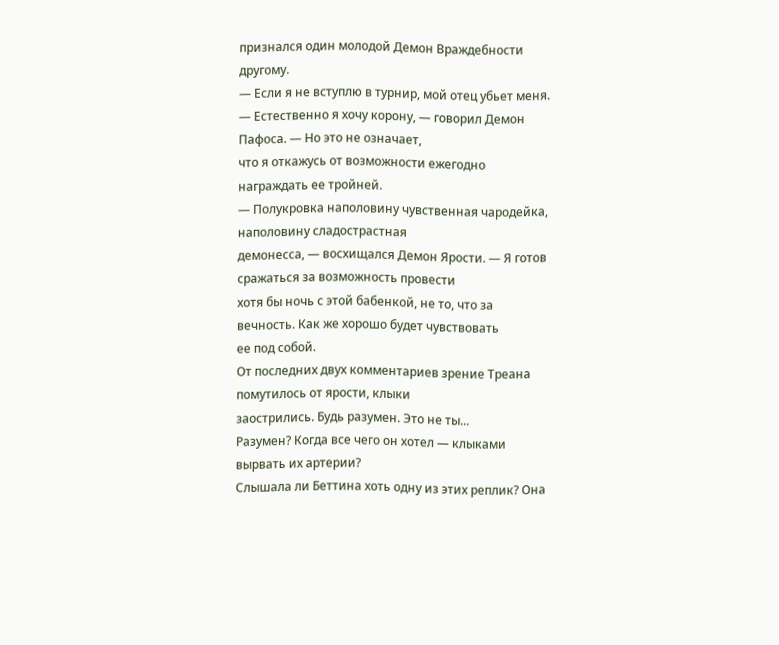признался один молодой Демон Враждебности другому.
— Если я не вступлю в турнир, мой отец убьет меня.
— Естественно я хочу корону, — говорил Демон Пафоса. — Но это не означает,
что я откажусь от возможности ежегодно награждать ее тройней.
— Полукровка наполовину чувственная чародейка, наполовину сладострастная
демонесса, — восхищался Демон Ярости. — Я готов сражаться за возможность провести
хотя бы ночь с этой бабенкой, не то, что за вечность. Как же хорошо будет чувствовать
ее под собой.
От последних двух комментариев зрение Треана помутилось от ярости, клыки
заострились. Будь разумен. Это не ты...
Разумен? Когда все чего он хотел — клыками вырвать их артерии?
Слышала ли Беттина хоть одну из этих реплик? Она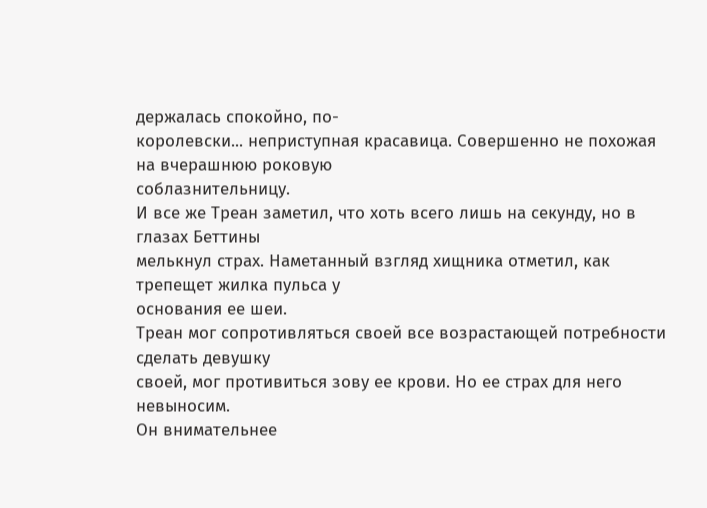держалась спокойно, по-
королевски... неприступная красавица. Совершенно не похожая на вчерашнюю роковую
соблазнительницу.
И все же Треан заметил, что хоть всего лишь на секунду, но в глазах Беттины
мелькнул страх. Наметанный взгляд хищника отметил, как трепещет жилка пульса у
основания ее шеи.
Треан мог сопротивляться своей все возрастающей потребности сделать девушку
своей, мог противиться зову ее крови. Но ее страх для него невыносим.
Он внимательнее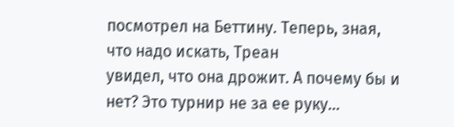посмотрел на Беттину. Теперь, зная, что надо искать, Треан
увидел, что она дрожит. А почему бы и нет? Это турнир не за ее руку...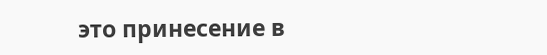это принесение в